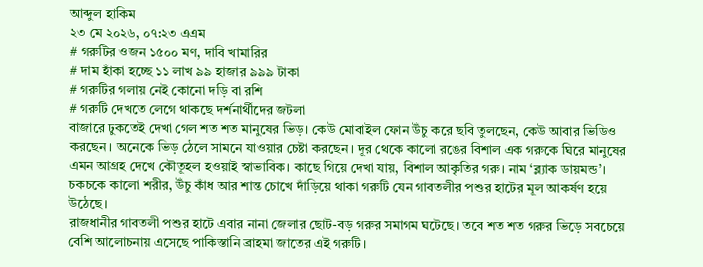আব্দুল হাকিম
২৩ মে ২০২৬, ০৭:২৩ এএম
# গরুটির ওজন ১৫০০ মণ, দাবি খামারির
# দাম হাঁকা হচ্ছে ১১ লাখ ৯৯ হাজার ৯৯৯ টাকা
# গরুটির গলায় নেই কোনো দড়ি বা রশি
# গরুটি দেখতে লেগে থাকছে দর্শনার্থীদের জটলা
বাজারে ঢুকতেই দেখা গেল শত শত মানুষের ভিড়। কেউ মোবাইল ফোন উঁচু করে ছবি তুলছেন, কেউ আবার ভিডিও করছেন। অনেকে ভিড় ঠেলে সামনে যাওয়ার চেষ্টা করছেন। দূর থেকে কালো রঙের বিশাল এক গরুকে ঘিরে মানুষের এমন আগ্রহ দেখে কৌতূহল হওয়াই স্বাভাবিক। কাছে গিয়ে দেখা যায়, বিশাল আকৃতির গরু। নাম ‘ব্ল্যাক ডায়মন্ড’। চকচকে কালো শরীর, উঁচু কাঁধ আর শান্ত চোখে দাঁড়িয়ে থাকা গরুটি যেন গাবতলীর পশুর হাটের মূল আকর্ষণ হয়ে উঠেছে।
রাজধানীর গাবতলী পশুর হাটে এবার নানা জেলার ছোট-বড় গরুর সমাগম ঘটেছে। তবে শত শত গরুর ভিড়ে সবচেয়ে বেশি আলোচনায় এসেছে পাকিস্তানি ব্রাহমা জাতের এই গরুটি।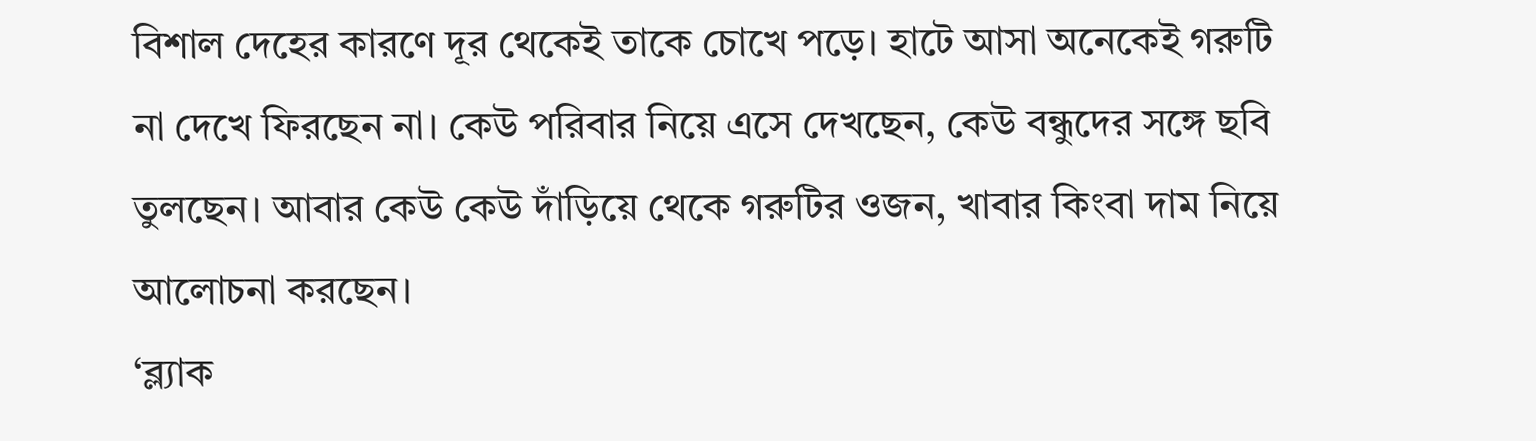বিশাল দেহের কারণে দূর থেকেই তাকে চোখে পড়ে। হাটে আসা অনেকেই গরুটি না দেখে ফিরছেন না। কেউ পরিবার নিয়ে এসে দেখছেন, কেউ বন্ধুদের সঙ্গে ছবি তুলছেন। আবার কেউ কেউ দাঁড়িয়ে থেকে গরুটির ওজন, খাবার কিংবা দাম নিয়ে আলোচনা করছেন।
‘ব্ল্যাক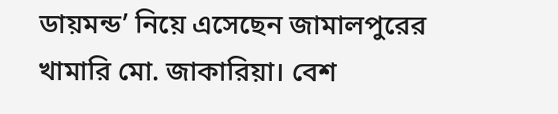ডায়মন্ড’ নিয়ে এসেছেন জামালপুরের খামারি মো. জাকারিয়া। বেশ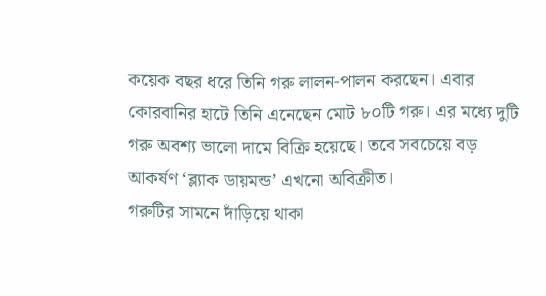কয়েক বছর ধরে তিনি গরু লালন-পালন করছেন। এবার কোরবানির হাটে তিনি এনেছেন মোট ৮০টি গরু। এর মধ্যে দুটি গরু অবশ্য ভালো দামে বিক্রি হয়েছে। তবে সবচেয়ে বড় আকর্ষণ ‘ব্ল্যাক ডায়মন্ড’ এখনো অবিক্রীত।
গরুটির সামনে দাঁড়িয়ে থাকা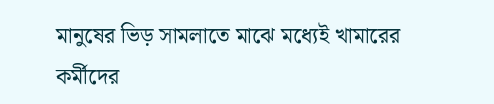মানুষের ভিড় সামলাতে মাঝে মধ্যেই খামারের কর্মীদের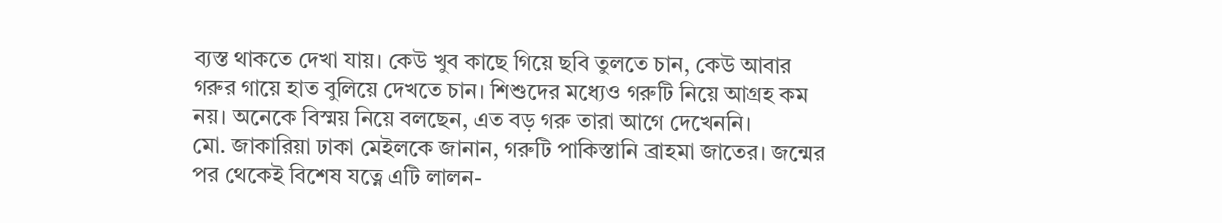ব্যস্ত থাকতে দেখা যায়। কেউ খুব কাছে গিয়ে ছবি তুলতে চান, কেউ আবার গরুর গায়ে হাত বুলিয়ে দেখতে চান। শিশুদের মধ্যেও গরুটি নিয়ে আগ্রহ কম নয়। অনেকে বিস্ময় নিয়ে বলছেন, এত বড় গরু তারা আগে দেখেননি।
মো. জাকারিয়া ঢাকা মেইলকে জানান, গরুটি পাকিস্তানি ব্রাহমা জাতের। জন্মের পর থেকেই বিশেষ যত্নে এটি লালন-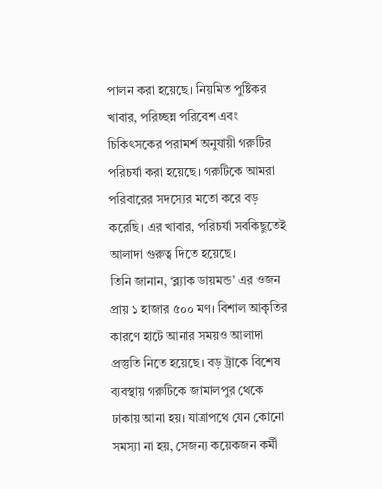পালন করা হয়েছে। নিয়মিত পুষ্টিকর খাবার, পরিচ্ছন্ন পরিবেশ এবং চিকিৎসকের পরামর্শ অনুযায়ী গরুটির পরিচর্যা করা হয়েছে। গরুটিকে আমরা পরিবারের সদস্যের মতো করে বড় করেছি। এর খাবার, পরিচর্যা সবকিছুতেই আলাদা গুরুত্ব দিতে হয়েছে।
তিনি জানান, ‘ব্ল্যাক ডায়মন্ড’ এর ওজন প্রায় ১ হাজার ৫০০ মণ। বিশাল আকৃতির কারণে হাটে আনার সময়ও আলাদা প্রস্তুতি নিতে হয়েছে। বড় ট্রাকে বিশেষ ব্যবস্থায় গরুটিকে জামালপুর থেকে ঢাকায় আনা হয়। যাত্রাপথে যেন কোনো সমস্যা না হয়, সেজন্য কয়েকজন কর্মী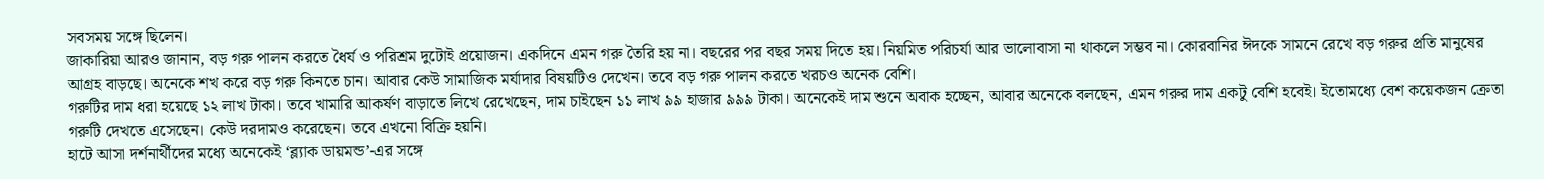সবসময় সঙ্গে ছিলেন।
জাকারিয়া আরও জানান, বড় গরু পালন করতে ধৈর্য ও পরিশ্রম দুটোই প্রয়োজন। একদিনে এমন গরু তৈরি হয় না। বছরের পর বছর সময় দিতে হয়। নিয়মিত পরিচর্যা আর ভালোবাসা না থাকলে সম্ভব না। কোরবানির ঈদকে সামনে রেখে বড় গরুর প্রতি মানুষের আগ্রহ বাড়ছে। অনেকে শখ করে বড় গরু কিনতে চান। আবার কেউ সামাজিক মর্যাদার বিষয়টিও দেখেন। তবে বড় গরু পালন করতে খরচও অনেক বেশি।
গরুটির দাম ধরা হয়েছে ১২ লাখ টাকা। তবে খামারি আকর্ষণ বাড়াতে লিখে রেখেছেন, দাম চাইছেন ১১ লাখ ৯৯ হাজার ৯৯৯ টাকা। অনেকেই দাম শুনে অবাক হচ্ছেন, আবার অনেকে বলছেন, এমন গরুর দাম একটু বেশি হবেই। ইতোমধ্যে বেশ কয়েকজন ক্রেতা গরুটি দেখতে এসেছেন। কেউ দরদামও করেছেন। তবে এখনো বিক্রি হয়নি।
হাটে আসা দর্শনার্থীদের মধ্যে অনেকেই ‘ব্ল্যাক ডায়মন্ড’-এর সঙ্গে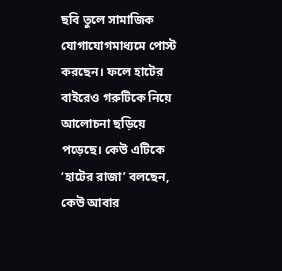ছবি তুলে সামাজিক যোগাযোগমাধ্যমে পোস্ট করছেন। ফলে হাটের বাইরেও গরুটিকে নিয়ে আলোচনা ছড়িয়ে পড়েছে। কেউ এটিকে ‘হাটের রাজা’ বলছেন, কেউ আবার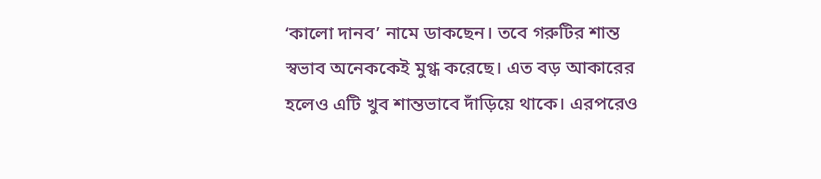‘কালো দানব’ নামে ডাকছেন। তবে গরুটির শান্ত স্বভাব অনেককেই মুগ্ধ করেছে। এত বড় আকারের হলেও এটি খুব শান্তভাবে দাঁড়িয়ে থাকে। এরপরেও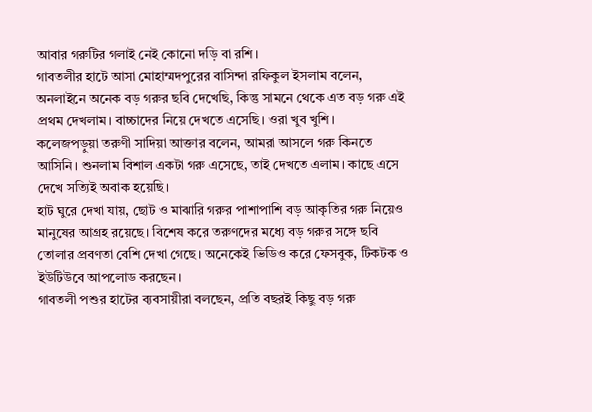আবার গরুটির গলাই নেই কোনো দড়ি বা রশি।
গাবতলীর হাটে আসা মোহাম্মদপুরের বাসিন্দা রফিকুল ইসলাম বলেন, অনলাইনে অনেক বড় গরুর ছবি দেখেছি, কিন্তু সামনে থেকে এত বড় গরু এই প্রথম দেখলাম। বাচ্চাদের নিয়ে দেখতে এসেছি। ওরা খুব খুশি।
কলেজপড়ুয়া তরুণী সাদিয়া আক্তার বলেন, আমরা আসলে গরু কিনতে আসিনি। শুনলাম বিশাল একটা গরু এসেছে, তাই দেখতে এলাম। কাছে এসে দেখে সত্যিই অবাক হয়েছি।
হাট ঘুরে দেখা যায়, ছোট ও মাঝারি গরুর পাশাপাশি বড় আকৃতির গরু নিয়েও মানুষের আগ্রহ রয়েছে। বিশেষ করে তরুণদের মধ্যে বড় গরুর সঙ্গে ছবি তোলার প্রবণতা বেশি দেখা গেছে। অনেকেই ভিডিও করে ফেসবুক, টিকটক ও ইউটিউবে আপলোড করছেন।
গাবতলী পশুর হাটের ব্যবসায়ীরা বলছেন, প্রতি বছরই কিছু বড় গরু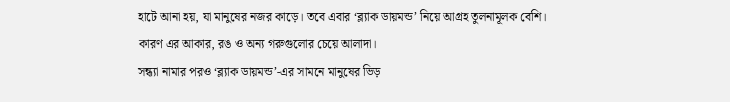হাটে আনা হয়, যা মানুষের নজর কাড়ে। তবে এবার ‘ব্ল্যাক ডায়মন্ড’ নিয়ে আগ্রহ তুলনামূলক বেশি। কারণ এর আকার, রঙ ও অন্য গরুগুলোর চেয়ে আলাদা।
সন্ধ্যা নামার পরও ‘ব্ল্যাক ডায়মন্ড’-এর সামনে মানুষের ভিড়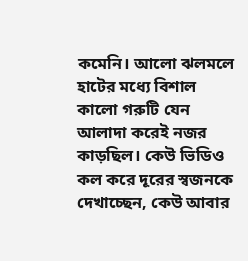কমেনি। আলো ঝলমলে হাটের মধ্যে বিশাল কালো গরুটি যেন আলাদা করেই নজর কাড়ছিল। কেউ ভিডিও কল করে দূরের স্বজনকে দেখাচ্ছেন, কেউ আবার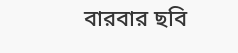বারবার ছবি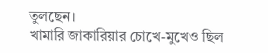তুলছেন।
খামারি জাকারিয়ার চোখে-মুখেও ছিল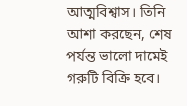আত্মবিশ্বাস। তিনি আশা করছেন, শেষ পর্যন্ত ভালো দামেই গরুটি বিক্রি হবে।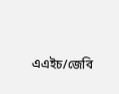এএইচ/জেবি